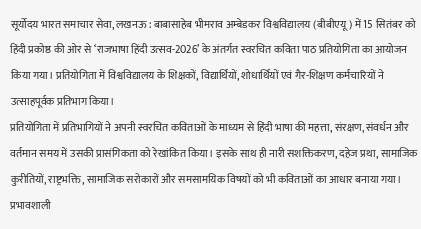सूर्योदय भारत समाचार सेवा, लखनऊ : बाबासाहेब भीमराव अम्बेडकर विश्वविद्यालय (बीबीएयू) में 15 सितंबर को हिंदी प्रकोष्ठ की ओर से ‘राजभाषा हिंदी उत्सव-2026’ के अंतर्गत स्वरचित कविता पाठ प्रतियोगिता का आयोजन किया गया। प्रतियोगिता में विश्वविद्यालय के शिक्षकों, विद्यार्थियों, शोधार्थियों एवं गैर-शिक्षण कर्मचारियों ने उत्साहपूर्वक प्रतिभाग किया।
प्रतियोगिता में प्रतिभागियों ने अपनी स्वरचित कविताओं के माध्यम से हिंदी भाषा की महत्ता, संरक्षण, संवर्धन और वर्तमान समय में उसकी प्रासंगिकता को रेखांकित किया। इसके साथ ही नारी सशक्तिकरण, दहेज प्रथा, सामाजिक कुरीतियों, राष्ट्रभक्ति, सामाजिक सरोकारों और समसामयिक विषयों को भी कविताओं का आधार बनाया गया। प्रभावशाली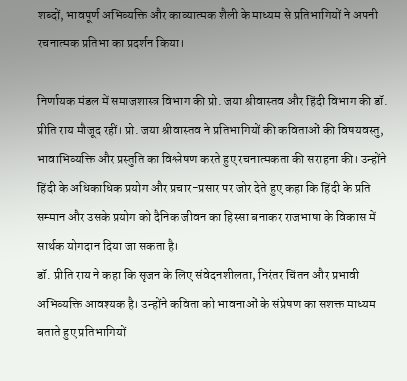शब्दों, भावपूर्ण अभिव्यक्ति और काव्यात्मक शैली के माध्यम से प्रतिभागियों ने अपनी रचनात्मक प्रतिभा का प्रदर्शन किया।

निर्णायक मंडल में समाजशास्त्र विभाग की प्रो. जया श्रीवास्तव और हिंदी विभाग की डॉ. प्रीति राय मौजूद रहीं। प्रो. जया श्रीवास्तव ने प्रतिभागियों की कविताओं की विषयवस्तु, भावाभिव्यक्ति और प्रस्तुति का विश्लेषण करते हुए रचनात्मकता की सराहना की। उन्होंने हिंदी के अधिकाधिक प्रयोग और प्रचार-प्रसार पर जोर देते हुए कहा कि हिंदी के प्रति सम्मान और उसके प्रयोग को दैनिक जीवन का हिस्सा बनाकर राजभाषा के विकास में सार्थक योगदान दिया जा सकता है।
डॉ. प्रीति राय ने कहा कि सृजन के लिए संवेदनशीलता, निरंतर चिंतन और प्रभावी अभिव्यक्ति आवश्यक है। उन्होंने कविता को भावनाओं के संप्रेषण का सशक्त माध्यम बताते हुए प्रतिभागियों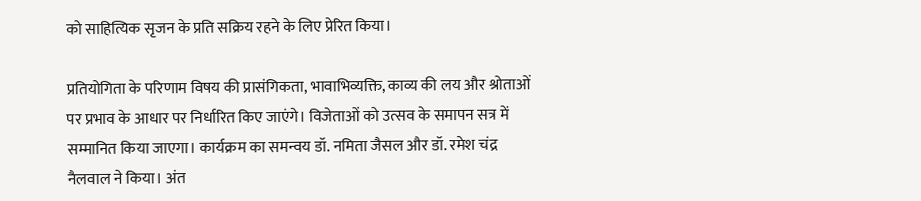को साहित्यिक सृजन के प्रति सक्रिय रहने के लिए प्रेरित किया।

प्रतियोगिता के परिणाम विषय की प्रासंगिकता, भावाभिव्यक्ति, काव्य की लय और श्रोताओं पर प्रभाव के आधार पर निर्धारित किए जाएंगे। विजेताओं को उत्सव के समापन सत्र में सम्मानित किया जाएगा। कार्यक्रम का समन्वय डॉ. नमिता जैसल और डॉ. रमेश चंद्र नैलवाल ने किया। अंत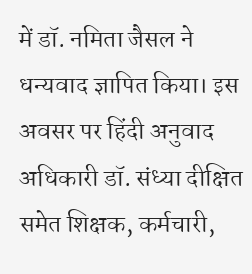में डॉ. नमिता जैसल ने धन्यवाद ज्ञापित किया। इस अवसर पर हिंदी अनुवाद अधिकारी डॉ. संध्या दीक्षित समेत शिक्षक, कर्मचारी,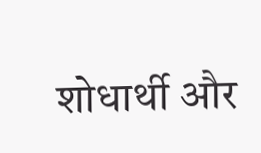शोधार्थी और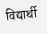विद्यार्थी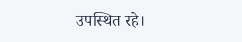उपस्थित रहे।